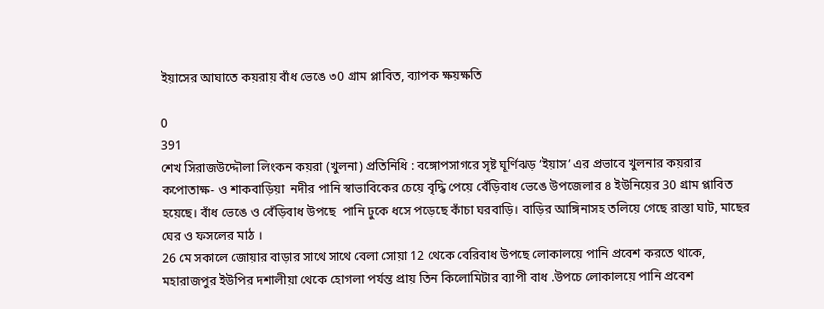ইয়াসের আঘাতে কয়রায় বাঁধ ভেঙে ৩0 গ্রাম প্লাবিত, ব্যাপক ক্ষয়ক্ষতি

0
391
শেখ সিরাজউদ্দৌলা লিংকন কয়রা (খুলনা) প্রতিনিধি : বঙ্গোপসাগরে সৃষ্ট ঘূর্ণিঝড় ‘ইয়াস’ এর প্রভাবে খুলনার কয়রার কপোতাক্ষ- ও শাকবাড়িয়া  নদীর পানি স্বাভাবিকের চেয়ে বৃদ্ধি পেয়ে বেঁড়িবাধ ভেঙে উপজেলার ৪ ইউনিয়ের 30 গ্রাম প্লাবিত হয়েছে। বাঁধ ভেঙে ও বেঁড়িবাধ উপছে  পানি ঢুকে ধসে পড়েছে কাঁচা ঘরবাড়ি। বাড়ির আঙ্গিনাসহ তলিয়ে গেছে রাস্তা ঘাট, মাছের ঘের ও ফসলের মাঠ ।
26 মে সকালে জোয়ার বাড়ার সাথে সাথে বেলা সোয়া 12 থেকে বেরিবাধ উপছে লোকালয়ে পানি প্রবেশ করতে থাকে, মহারাজপুর ইউপির দশালীয়া থেকে হোগলা পর্যন্ত প্রায় তিন কিলোমিটার ব্যাপী বাধ .উপচে লোকালয়ে পানি প্রবেশ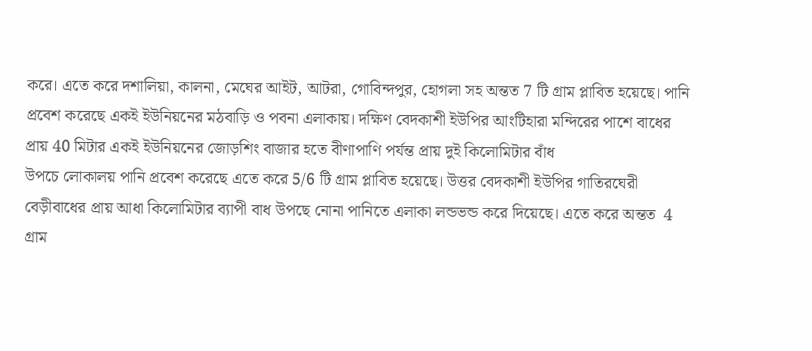করে। এতে করে দশালিয়া, কালনা, মেঘের আইট, আটরা, গোবিন্দপুর, হোগলা সহ অন্তত 7 টি গ্রাম প্লাবিত হয়েছে। পানি প্রবেশ করেছে একই ইউনিয়নের মঠবাড়ি ও পবনা এলাকায়। দক্ষিণ বেদকাশী ইউপির আংটিহারা মন্দিরের পাশে বাধের প্রায় 40 মিটার একই ইউনিয়নের জোড়শিং বাজার হতে বীণাপাণি পর্যন্ত প্রায় দুই কিলোমিটার বাঁধ
উপচে লোকালয় পানি প্রবেশ করেছে এতে করে 5/6 টি গ্রাম প্লাবিত হয়েছে। উত্তর বেদকাশী ইউপির গাতিরঘেরী বেড়ীবাধের প্রায় আধা কিলোমিটার ব্যাপী বাধ উপছে নোনা পানিতে এলাকা লন্ডভন্ড করে দিয়েছে। এতে করে অন্তত  4 গ্রাম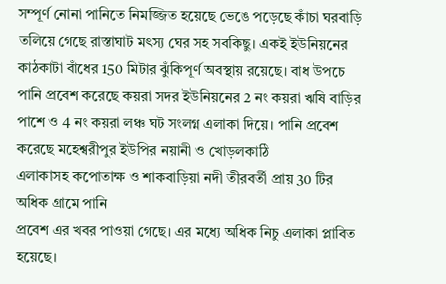সম্পূর্ণ নোনা পানিতে নিমজ্জিত হয়েছে ভেঙে পড়েছে কাঁচা ঘরবাড়ি তলিয়ে গেছে রাস্তাঘাট মৎস্য ঘের সহ সবকিছু। একই ইউনিয়নের কাঠকাটা বাঁধের 150 মিটার ঝুঁকিপূর্ণ অবস্থায় রয়েছে। বাধ উপচে পানি প্রবেশ করেছে কয়রা সদর ইউনিয়নের 2 নং কয়রা ঋষি বাড়ির পাশে ও 4 নং কয়রা লঞ্চ ঘট সংলগ্ন এলাকা দিয়ে। পানি প্রবেশ করেছে মহেশ্বরীপুর ইউপির নয়ানী ও খোড়লকাঠি
এলাকাসহ কপোতাক্ষ ও শাকবাড়িয়া নদী তীরবর্তী প্রায় 30 টির অধিক গ্রামে পানি
প্রবেশ এর খবর পাওয়া গেছে। এর মধ্যে অধিক নিচু এলাকা প্লাবিত হয়েছে।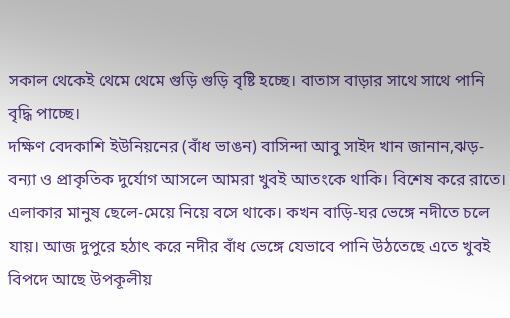সকাল থেকেই থেমে থেমে গুড়ি গুড়ি বৃষ্টি হচ্ছে। বাতাস বাড়ার সাথে সাথে পানি বৃদ্ধি পাচ্ছে।
দক্ষিণ বেদকাশি ইউনিয়নের (বাঁধ ভাঙন) বাসিন্দা আবু সাইদ খান জানান,ঝড়-বন্যা ও প্রাকৃতিক দুর্যোগ আসলে আমরা খুবই আতংকে থাকি। বিশেষ করে রাতে। এলাকার মানুষ ছেলে-মেয়ে নিয়ে বসে থাকে। কখন বাড়ি-ঘর ভেঙ্গে নদীতে চলে যায়। আজ দুপুরে হঠাৎ করে নদীর বাঁধ ভেঙ্গে যেভাবে পানি উঠতেছে এতে খুবই বিপদে আছে উপকূলীয়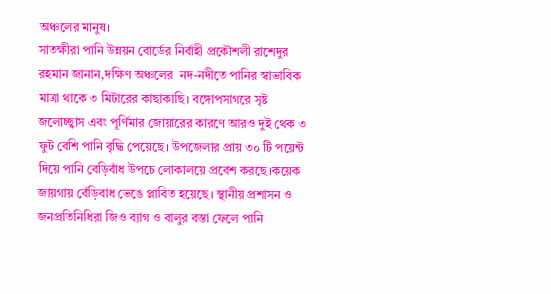অঞ্চলের মানুষ।
সাতক্ষীরা পানি উন্নয়ন বোর্ডের নির্বাহী প্রকৌশলী রাশেদুর রহমান জানান,দক্ষিণ অঞ্চলের  নদ-নদীতে পানির স্বাভাবিক মাত্রা থাকে ৩ মিটারের কাছাকাছি। বঙ্গোপসাগরে সৃষ্ট জলোচ্ছ্বাস এবং পূর্ণিমার জোয়ারের কারণে আরও দুই থেক ৩ ফুট বেশি পানি বৃদ্ধি পেয়েছে। উপজেলার প্রায় ৩০ টি পয়েন্ট দিয়ে পানি বেড়িবাঁধ উপচে লোকালয়ে প্রবেশ করছে।কয়েক জায়গায় বেঁড়িবাধ ভেঙে প্লাবিত হয়েছে। স্থানীয় প্রশাসন ও জনপ্রতিনিধিরা জিও ব্যাগ ও বালুর বস্তা ফেলে পানি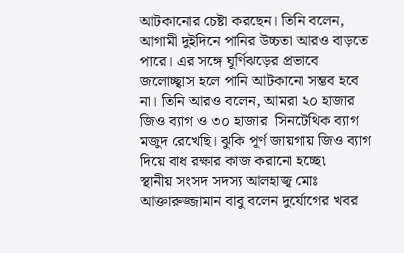আটকানোর চেষ্টা করছেন। তিনি বলেন, আগামী দুইদিনে পানির উচ্চতা আরও বাড়তে পারে। এর সঙ্গে ঘূর্ণিঝড়ের প্রভাবে জলোচ্ছ্বাস হলে পানি আটকানো সম্ভব হবে না। তিনি আরও বলেন, আমরা ২০ হাজার জিও ব্যাগ ও ৩০ হাজার  সিনটেথিক ব্যাগ মজুদ রেখেছি। ঝুকি পূর্ণ জায়গায় জিও ব্যাগ দিয়ে বাধ রক্ষার কাজ করানো হচ্ছে৷
স্থানীয় সংসদ সদস্য আলহাজ্ব মোঃ আক্তারুজ্জামান বাবু বলেন দুর্যোগের খবর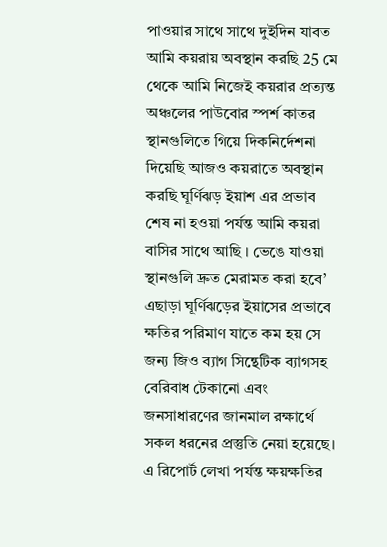পাওয়ার সাথে সাথে দুইদিন যাবত আমি কয়রায় অবস্থান করছি 25 মে থেকে আমি নিজেই কয়রার প্রত্যন্ত অঞ্চলের পাউবোর স্পর্শ কাতর স্থানগুলিতে গিয়ে দিকনির্দেশনা দিয়েছি আজও কয়রাতে অবস্থান করছি ঘূর্ণিঝড় ইয়াশ এর প্রভাব শেষ না হওয়া পর্যন্ত আমি কয়রা বাসির সাথে আছি । ভেঙে যাওয়া স্থানগুলি দ্রুত মেরামত করা হবে’ এছাড়া ঘূর্ণিঝড়ের ইয়াসের প্রভাবে ক্ষতির পরিমাণ যাতে কম হয় সে জন্য জিও ব্যাগ সিন্থেটিক ব্যাগসহ বেরিবাধ টেকানো এবং জনসাধারণের জানমাল রক্ষার্থে সকল ধরনের প্রস্তুতি নেয়া হয়েছে।
এ রিপোর্ট লেখা পর্যন্ত ক্ষয়ক্ষতির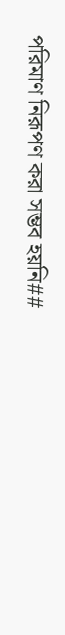পরিমাণ নিরূপণ করা সম্ভব হয়নি##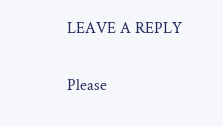LEAVE A REPLY

Please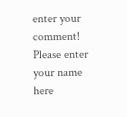enter your comment!
Please enter your name here